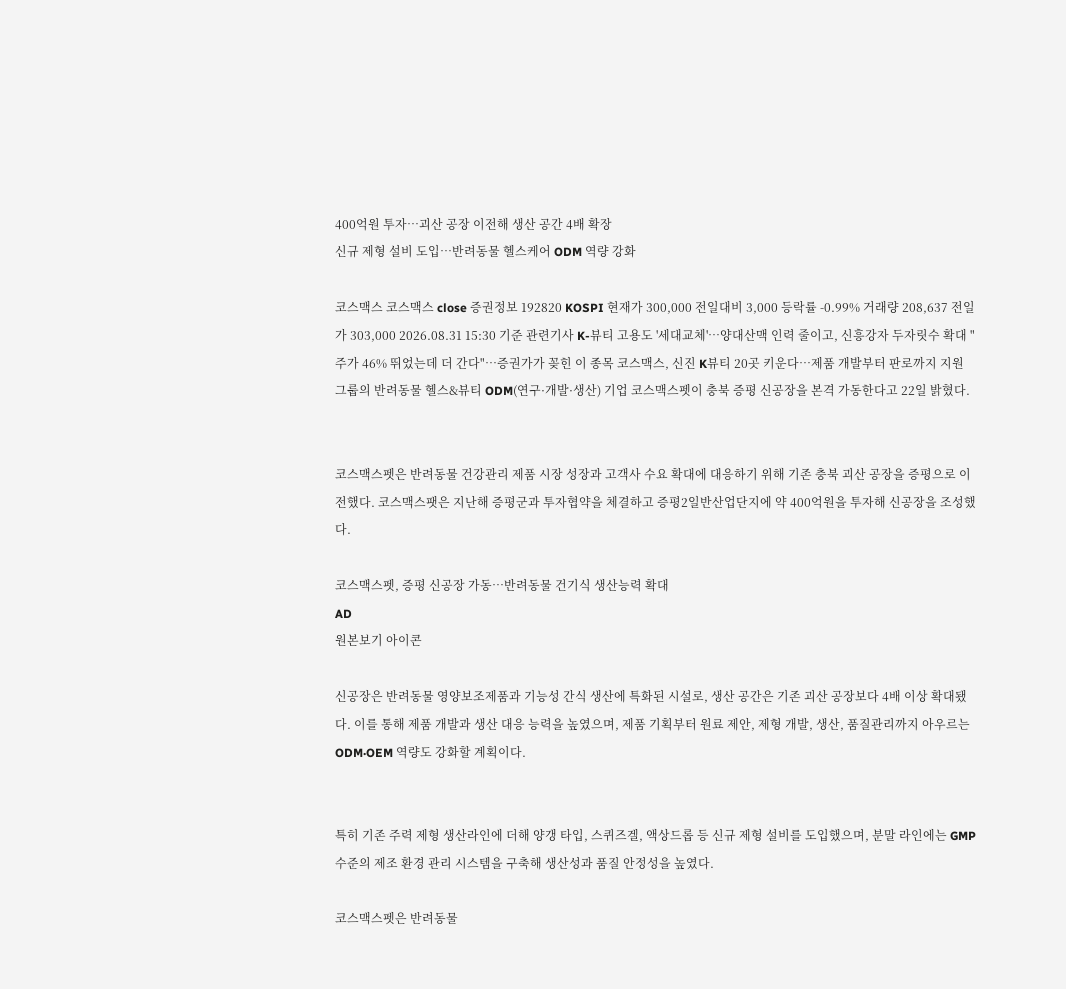400억원 투자…괴산 공장 이전해 생산 공간 4배 확장
신규 제형 설비 도입…반려동물 헬스케어 ODM 역량 강화

코스맥스 코스맥스 close 증권정보 192820 KOSPI 현재가 300,000 전일대비 3,000 등락률 -0.99% 거래량 208,637 전일가 303,000 2026.08.31 15:30 기준 관련기사 K-뷰티 고용도 '세대교체'…양대산맥 인력 줄이고, 신흥강자 두자릿수 확대 "주가 46% 뛰었는데 더 간다"…증권가가 꽂힌 이 종목 코스맥스, 신진 K뷰티 20곳 키운다…제품 개발부터 판로까지 지원 그룹의 반려동물 헬스&뷰티 ODM(연구·개발·생산) 기업 코스맥스펫이 충북 증평 신공장을 본격 가동한다고 22일 밝혔다.


코스맥스펫은 반려동물 건강관리 제품 시장 성장과 고객사 수요 확대에 대응하기 위해 기존 충북 괴산 공장을 증평으로 이전했다. 코스맥스팻은 지난해 증평군과 투자협약을 체결하고 증평2일반산업단지에 약 400억원을 투자해 신공장을 조성했다.

코스맥스펫, 증평 신공장 가동…반려동물 건기식 생산능력 확대
AD
원본보기 아이콘

신공장은 반려동물 영양보조제품과 기능성 간식 생산에 특화된 시설로, 생산 공간은 기존 괴산 공장보다 4배 이상 확대됐다. 이를 통해 제품 개발과 생산 대응 능력을 높였으며, 제품 기획부터 원료 제안, 제형 개발, 생산, 품질관리까지 아우르는 ODM·OEM 역량도 강화할 계획이다.


특히 기존 주력 제형 생산라인에 더해 양갱 타입, 스퀴즈겔, 액상드롭 등 신규 제형 설비를 도입했으며, 분말 라인에는 GMP 수준의 제조 환경 관리 시스템을 구축해 생산성과 품질 안정성을 높였다.

코스맥스펫은 반려동물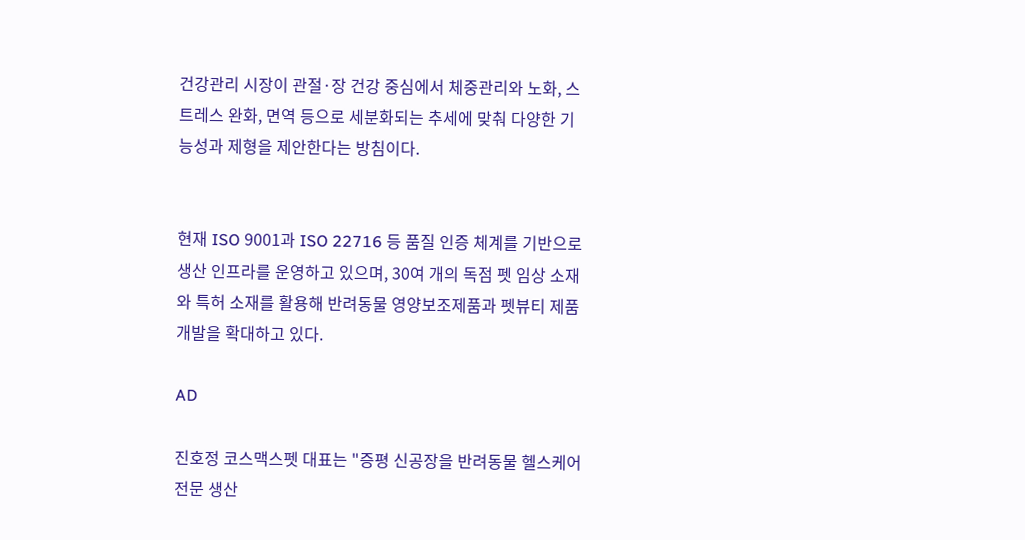건강관리 시장이 관절·장 건강 중심에서 체중관리와 노화, 스트레스 완화, 면역 등으로 세분화되는 추세에 맞춰 다양한 기능성과 제형을 제안한다는 방침이다.


현재 ISO 9001과 ISO 22716 등 품질 인증 체계를 기반으로 생산 인프라를 운영하고 있으며, 30여 개의 독점 펫 임상 소재와 특허 소재를 활용해 반려동물 영양보조제품과 펫뷰티 제품 개발을 확대하고 있다.

AD

진호정 코스맥스펫 대표는 "증평 신공장을 반려동물 헬스케어 전문 생산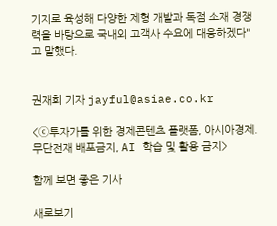기지로 육성해 다양한 제형 개발과 독점 소재 경쟁력을 바탕으로 국내외 고객사 수요에 대응하겠다"고 말했다.


권재희 기자 jayful@asiae.co.kr

<ⓒ투자가를 위한 경제콘텐츠 플랫폼, 아시아경제. 무단전재 배포금지, AI 학습 및 활용 금지>

함께 보면 좋은 기사

새로보기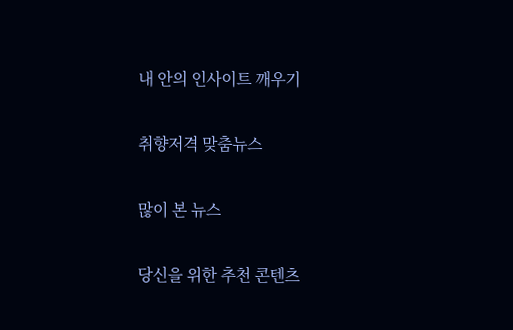내 안의 인사이트 깨우기

취향저격 맞춤뉴스

많이 본 뉴스

당신을 위한 추천 콘텐츠